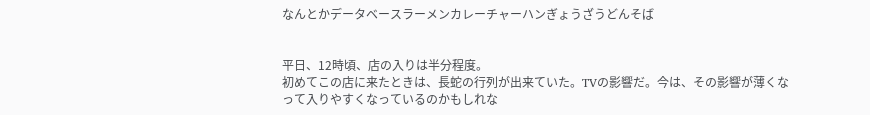なんとかデータベースラーメンカレーチャーハンぎょうざうどんそば


平日、12時頃、店の入りは半分程度。
初めてこの店に来たときは、長蛇の行列が出来ていた。TVの影響だ。今は、その影響が薄くなって入りやすくなっているのかもしれな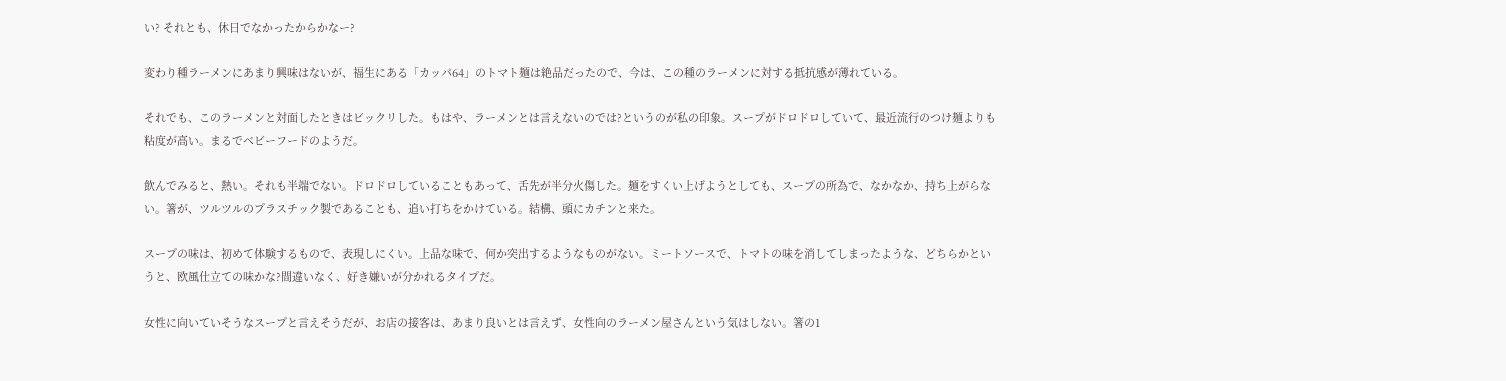い? それとも、休日でなかったからかなー?

変わり種ラーメンにあまり興味はないが、福生にある「カッパ64」のトマト麺は絶品だったので、今は、この種のラーメンに対する抵抗感が薄れている。

それでも、このラーメンと対面したときはビックリした。もはや、ラーメンとは言えないのでは?というのが私の印象。スープがドロドロしていて、最近流行のつけ麺よりも粘度が高い。まるでベビーフードのようだ。

飲んでみると、熱い。それも半端でない。ドロドロしていることもあって、舌先が半分火傷した。麺をすくい上げようとしても、スープの所為で、なかなか、持ち上がらない。箸が、ツルツルのプラスチック製であることも、追い打ちをかけている。結構、頭にカチンと来た。

スープの味は、初めて体験するもので、表現しにくい。上品な味で、何か突出するようなものがない。ミートソースで、トマトの味を消してしまったような、どちらかというと、欧風仕立ての味かな?間違いなく、好き嫌いが分かれるタイプだ。

女性に向いていそうなスープと言えそうだが、お店の接客は、あまり良いとは言えず、女性向のラーメン屋さんという気はしない。箸の1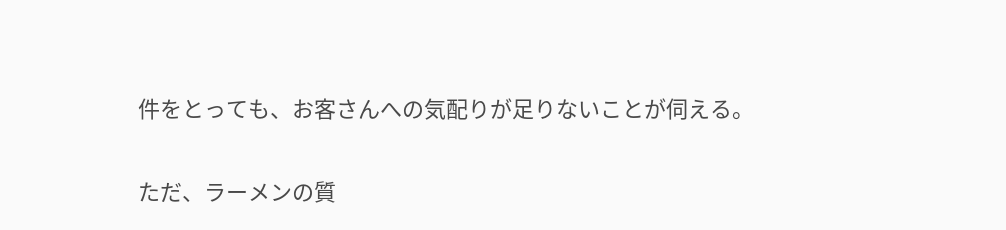件をとっても、お客さんへの気配りが足りないことが伺える。

ただ、ラーメンの質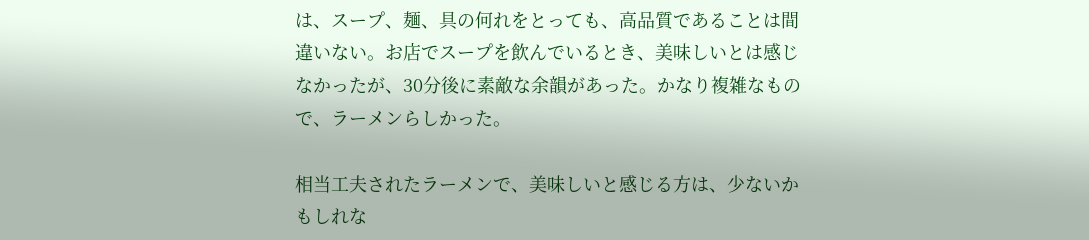は、スープ、麺、具の何れをとっても、高品質であることは間違いない。お店でスープを飲んでいるとき、美味しいとは感じなかったが、30分後に素敵な余韻があった。かなり複雑なもので、ラーメンらしかった。

相当工夫されたラーメンで、美味しいと感じる方は、少ないかもしれな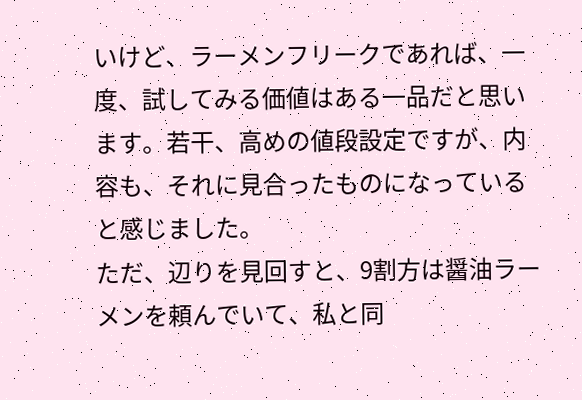いけど、ラーメンフリークであれば、一度、試してみる価値はある一品だと思います。若干、高めの値段設定ですが、内容も、それに見合ったものになっていると感じました。
ただ、辺りを見回すと、9割方は醤油ラーメンを頼んでいて、私と同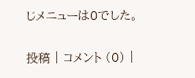じメニューは0でした。

投稿 | コメント (0) |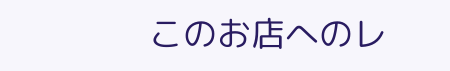このお店へのレ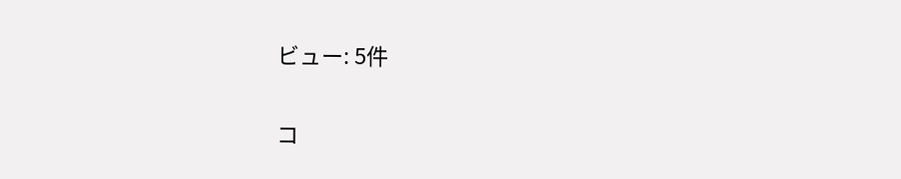ビュー: 5件

コ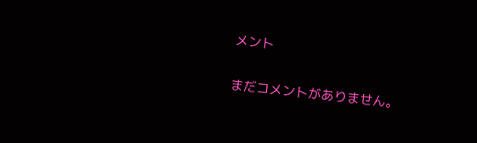メント

まだコメントがありません。